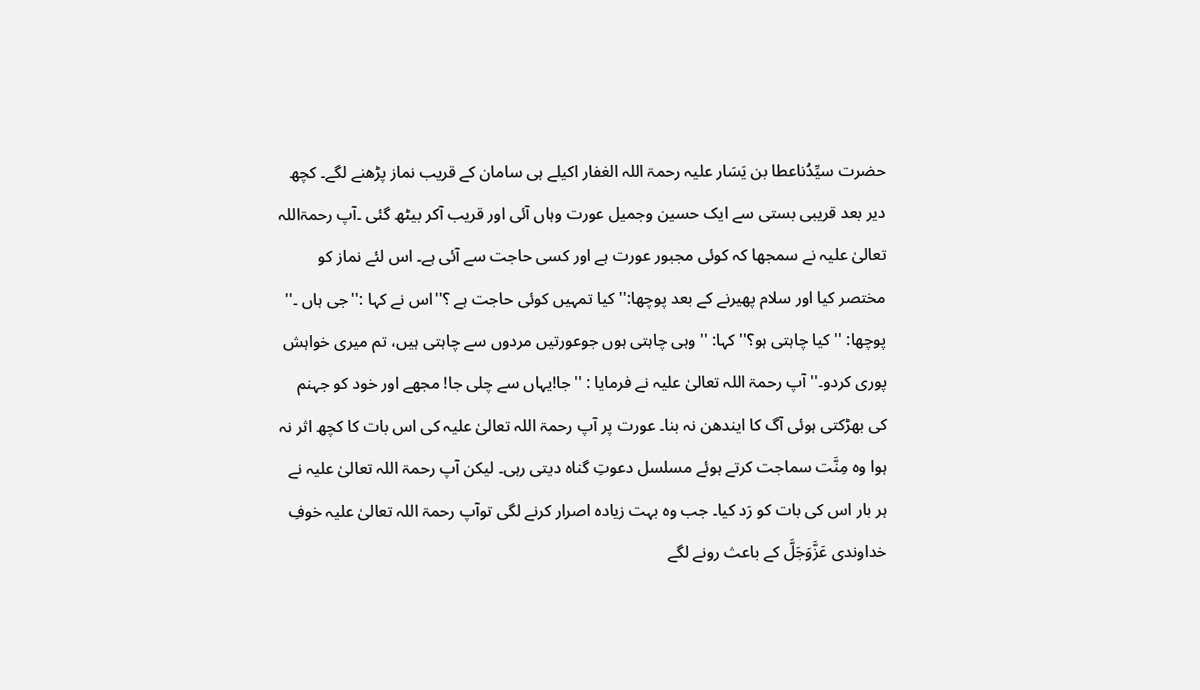حضرت سیِّدُناعطا بن یَسَار علیہ رحمۃ اللہ الغفار اکیلے ہی سامان کے قریب نماز پڑھنے لگے۔ کچھ دیر بعد قریبی بستی سے ایک حسین وجمیل عورت وہاں آئی اور قریب آکر بیٹھ گئی ۔آپ رحمۃاللہ تعالیٰ علیہ نے سمجھا کہ کوئی مجبور عورت ہے اور کسی حاجت سے آئی ہے۔ اس لئے نماز کو مختصر کیا اور سلام پھیرنے کے بعد پوچھا:''کیا تمہیں کوئی حاجت ہے ؟''اس نے کہا :''جی ہاں ۔'' پوچھا: ''کیا چاہتی ہو؟'' کہا: '' وہی چاہتی ہوں جوعورتیں مردوں سے چاہتی ہیں، تم میری خواہش پوری کردو۔'' آپ رحمۃ اللہ تعالیٰ علیہ نے فرمایا : ''جا!یہاں سے چلی جا! مجھے اور خود کو جہنم کی بھڑکتی ہوئی آگ کا ایندھن نہ بنا۔ عورت پر آپ رحمۃ اللہ تعالیٰ علیہ کی اس بات کا کچھ اثر نہ ہوا وہ مِنَّت سماجت کرتے ہوئے مسلسل دعوتِ گناہ دیتی رہی۔ لیکن آپ رحمۃ اللہ تعالیٰ علیہ نے ہر بار اس کی بات کو رَد کیا۔ جب وہ بہت زیادہ اصرار کرنے لگی توآپ رحمۃ اللہ تعالیٰ علیہ خوفِ خداوندی عَزَّوَجَلَّ کے باعث رونے لگے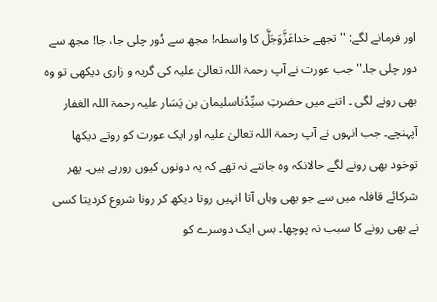اور فرمانے لگے: ''تجھے خداعَزَّوَجَلَّ کا واسطہ! مجھ سے دُور چلی جا، جا! مجھ سے دور چلی جا۔'' جب عورت نے آپ رحمۃ اللہ تعالیٰ علیہ کی گریہ و زاری دیکھی تو وہ بھی رونے لگی ۔ اتنے میں حضرتِ سیِّدُناسلیمان بن یَسَار علیہ رحمۃ اللہ الغفار آپہنچے۔ جب انہوں نے آپ رحمۃ اللہ تعالیٰ علیہ اور ایک عورت کو روتے دیکھا توخود بھی رونے لگے حالانکہ وہ جانتے نہ تھے کہ یہ دونوں کیوں رورہے ہیں۔ پھر شرکائے قافلہ میں سے جو بھی وہاں آتا انہیں روتا دیکھ کر رونا شروع کردیتا کسی نے بھی رونے کا سبب نہ پوچھا۔ بس ایک دوسرے کو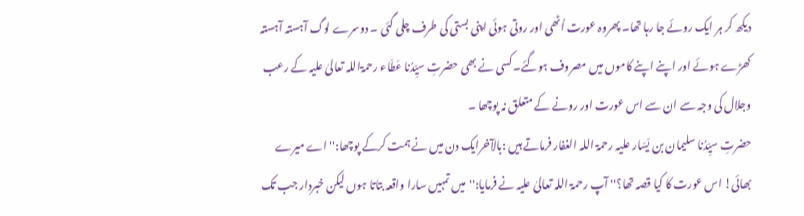دیکھ کر ہر ایک روئے جا رہا تھا۔ پھروہ عورت اُٹھی اور روتی ہوئی اپنی بستی کی طرف چلی گئی ۔ دوسرے لوگ آہستہ آہستہ کھڑے ہوئے اور اپنے اپنے کاموں میں مصروف ہوگئے۔کسی نے بھی حضرتِ سیِّدُنا عَطَاء رحمۃاللہ تعالیٰ علیہ کے رعب وجلال کی وجہ سے ان سے اس عورت اور رونے کے متعلق نہ پوچھا ۔
حضرتِ سیِّدُنا سلیمان بن یَسَار علیہ رحمۃ اللہ الغفار فرماتے ہیں :بالآخرایک دن میں نے ہمت کرکے پوچھا:'' اے میرے بھائی! اس عورت کا کیا قصہ تھا؟'' آپ رحمۃ اللہ تعالیٰ علیہ نے فرمایا:''میں تمہیں سارا واقعہ بتاتا ہوں لیکن خبردار جب تک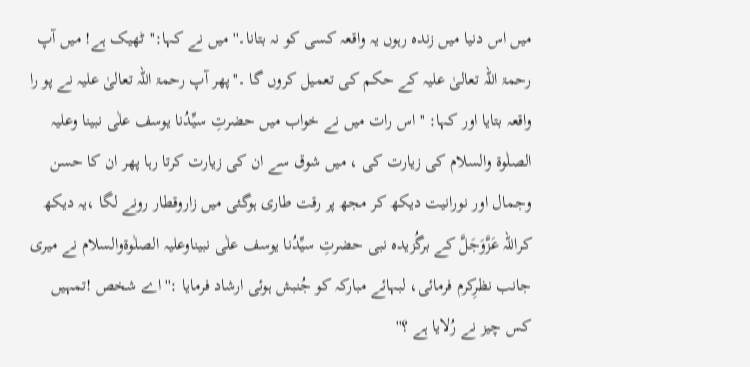میں اس دنیا میں زندہ رہوں یہ واقعہ کسی کو نہ بتانا۔'' میں نے کہا:''ٹھیک ہے! میں آپ رحمۃ اللہ تعالیٰ علیہ کے حکم کی تعمیل کروں گا ۔''پھر آپ رحمۃ اللہ تعالیٰ علیہ نے پو را واقعہ بتایا اور کہا: '' اس رات میں نے خواب میں حضرتِ سیِّدُنا یوسف علٰی نبینا وعلیہ الصلٰوۃ والسلام کی زیارت کی ، میں شوق سے ان کی زیارت کرتا رہا پھر ان کا حسن وجمال اور نورانیت دیکھ کر مجھ پر رقت طاری ہوگئی میں زاروقطار رونے لگا ،یہ دیکھ کراللہ عَزَّوَجَلَّ کے برگُزیدہ نبی حضرتِ سیِّدُنا یوسف علٰی نبیناوعلیہ الصلٰوۃوالسلام نے میری جانب نظرِکرم فرمائی، لبہائے مبارکہ کو جُنبش ہوئی ارشاد فرمایا :''اے شخص !تمہیں کس چیز نے رُلایا ہے ؟''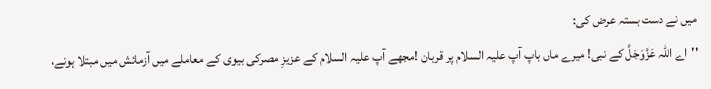میں نے دست بستہ عرض کی:
''اے اللہ عَزَّوَجَلَّ کے نبی! میرے ماں باپ آپ علیہ السلام پر قربان !مجھے آپ علیہ السلام کے عزیزِ مصرکی بیوی کے معاملے میں آزمائش میں مبتلا ہونے،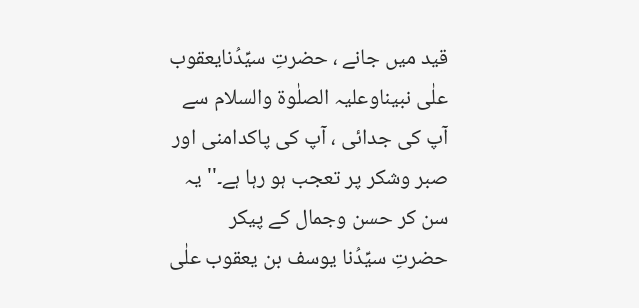قید میں جانے ، حضرتِ سیِّدُنایعقوب علٰی نبیناوعلیہ الصلٰوۃ والسلام سے آپ کی جدائی ، آپ کی پاکدامنی اور صبر وشکر پر تعجب ہو رہا ہے۔'' یہ سن کر حسن وجمال کے پیکر حضرتِ سیِّدُنا یوسف بن یعقوب علٰی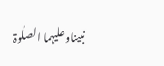نبیناوعلیہما الصلٰوۃ